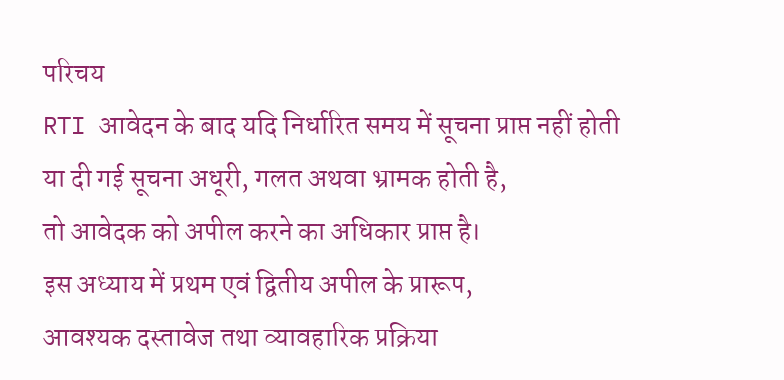परिचय
RTI आवेदन के बाद यदि निर्धारित समय में सूचना प्राप्त नहीं होती
या दी गई सूचना अधूरी, गलत अथवा भ्रामक होती है,
तो आवेदक को अपील करने का अधिकार प्राप्त है।
इस अध्याय में प्रथम एवं द्वितीय अपील के प्रारूप,
आवश्यक दस्तावेज तथा व्यावहारिक प्रक्रिया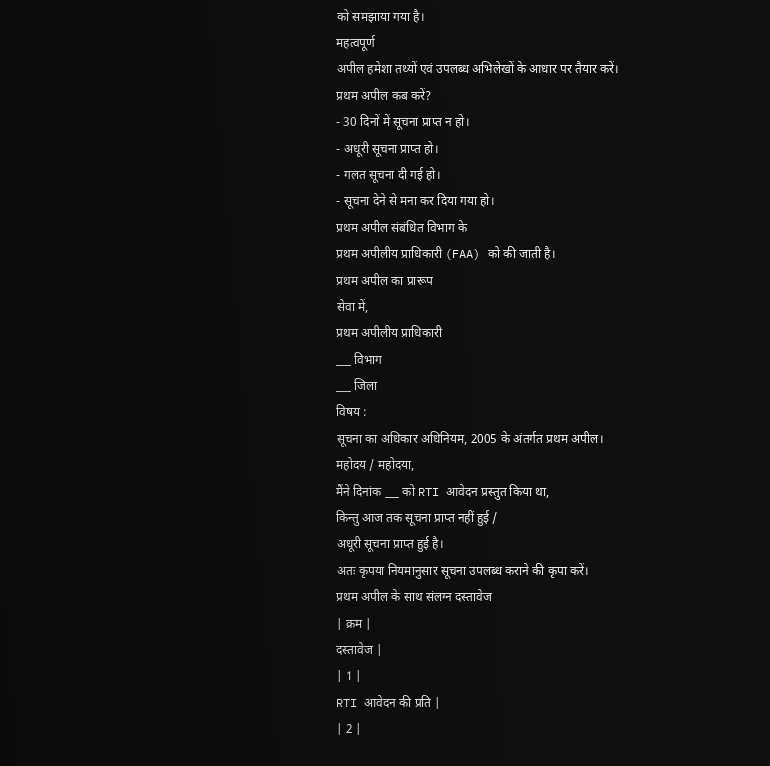को समझाया गया है।
महत्वपूर्ण
अपील हमेशा तथ्यों एवं उपलब्ध अभिलेखों के आधार पर तैयार करें।
प्रथम अपील कब करें?
- 30 दिनों में सूचना प्राप्त न हो।
- अधूरी सूचना प्राप्त हो।
- गलत सूचना दी गई हो।
- सूचना देने से मना कर दिया गया हो।
प्रथम अपील संबंधित विभाग के
प्रथम अपीलीय प्राधिकारी (FAA) को की जाती है।
प्रथम अपील का प्रारूप
सेवा में,
प्रथम अपीलीय प्राधिकारी
___ विभाग
___ जिला
विषय :
सूचना का अधिकार अधिनियम, 2005 के अंतर्गत प्रथम अपील।
महोदय / महोदया,
मैंने दिनांक ___ को RTI आवेदन प्रस्तुत किया था,
किन्तु आज तक सूचना प्राप्त नहीं हुई /
अधूरी सूचना प्राप्त हुई है।
अतः कृपया नियमानुसार सूचना उपलब्ध कराने की कृपा करें।
प्रथम अपील के साथ संलग्न दस्तावेज
| क्रम |
दस्तावेज |
| 1 |
RTI आवेदन की प्रति |
| 2 |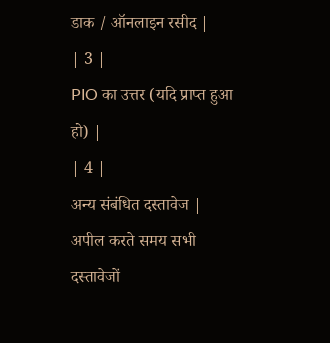डाक / ऑनलाइन रसीद |
| 3 |
PIO का उत्तर (यदि प्राप्त हुआ हो) |
| 4 |
अन्य संबंधित दस्तावेज |
अपील करते समय सभी दस्तावेजों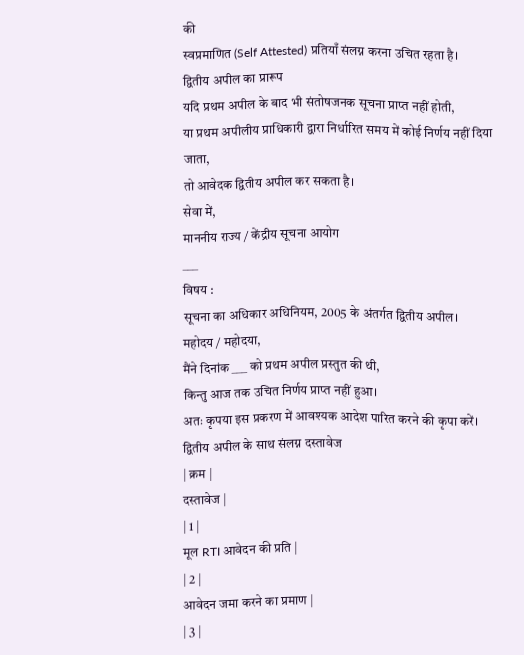की
स्वप्रमाणित (Self Attested) प्रतियाँ संलग्न करना उचित रहता है।
द्वितीय अपील का प्रारूप
यदि प्रथम अपील के बाद भी संतोषजनक सूचना प्राप्त नहीं होती,
या प्रथम अपीलीय प्राधिकारी द्वारा निर्धारित समय में कोई निर्णय नहीं दिया जाता,
तो आवेदक द्वितीय अपील कर सकता है।
सेवा में,
माननीय राज्य / केंद्रीय सूचना आयोग
___
विषय :
सूचना का अधिकार अधिनियम, 2005 के अंतर्गत द्वितीय अपील।
महोदय / महोदया,
मैंने दिनांक ___ को प्रथम अपील प्रस्तुत की थी,
किन्तु आज तक उचित निर्णय प्राप्त नहीं हुआ।
अतः कृपया इस प्रकरण में आवश्यक आदेश पारित करने की कृपा करें।
द्वितीय अपील के साथ संलग्न दस्तावेज
| क्रम |
दस्तावेज |
| 1 |
मूल RTI आवेदन की प्रति |
| 2 |
आवेदन जमा करने का प्रमाण |
| 3 |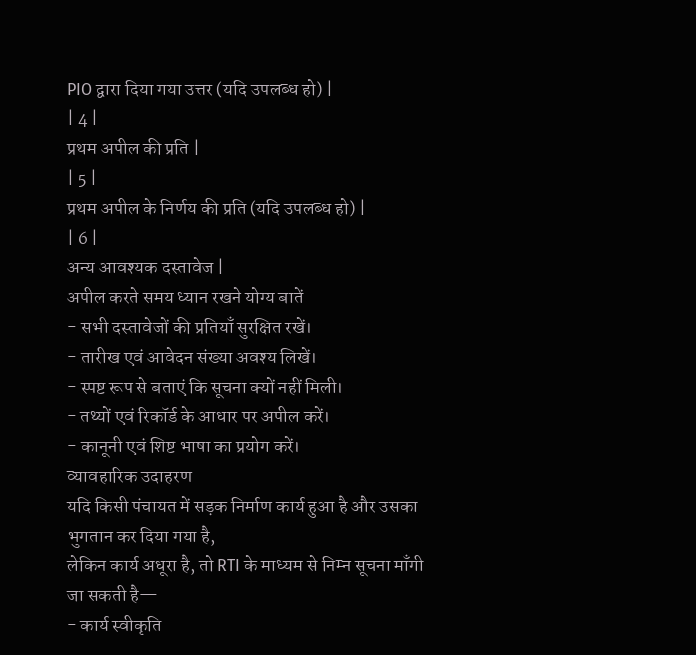PIO द्वारा दिया गया उत्तर (यदि उपलब्ध हो) |
| 4 |
प्रथम अपील की प्रति |
| 5 |
प्रथम अपील के निर्णय की प्रति (यदि उपलब्ध हो) |
| 6 |
अन्य आवश्यक दस्तावेज |
अपील करते समय ध्यान रखने योग्य बातें
- सभी दस्तावेजों की प्रतियाँ सुरक्षित रखें।
- तारीख एवं आवेदन संख्या अवश्य लिखें।
- स्पष्ट रूप से बताएं कि सूचना क्यों नहीं मिली।
- तथ्यों एवं रिकॉर्ड के आधार पर अपील करें।
- कानूनी एवं शिष्ट भाषा का प्रयोग करें।
व्यावहारिक उदाहरण
यदि किसी पंचायत में सड़क निर्माण कार्य हुआ है और उसका भुगतान कर दिया गया है,
लेकिन कार्य अधूरा है, तो RTI के माध्यम से निम्न सूचना माँगी जा सकती है—
- कार्य स्वीकृति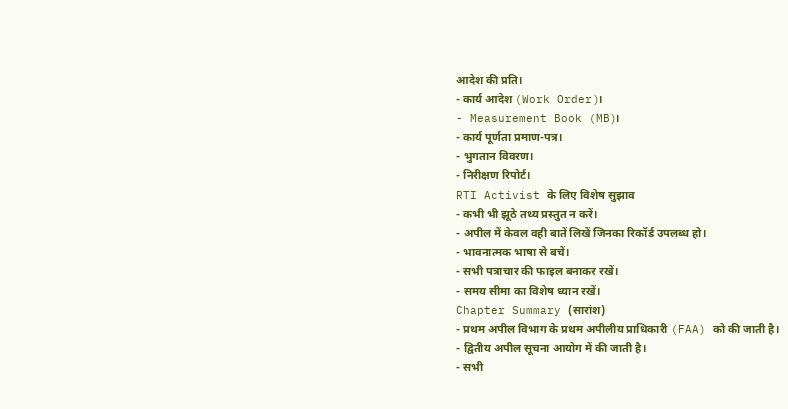आदेश की प्रति।
- कार्य आदेश (Work Order)।
- Measurement Book (MB)।
- कार्य पूर्णता प्रमाण-पत्र।
- भुगतान विवरण।
- निरीक्षण रिपोर्ट।
RTI Activist के लिए विशेष सुझाव
- कभी भी झूठे तथ्य प्रस्तुत न करें।
- अपील में केवल वही बातें लिखें जिनका रिकॉर्ड उपलब्ध हो।
- भावनात्मक भाषा से बचें।
- सभी पत्राचार की फाइल बनाकर रखें।
- समय सीमा का विशेष ध्यान रखें।
Chapter Summary (सारांश)
- प्रथम अपील विभाग के प्रथम अपीलीय प्राधिकारी (FAA) को की जाती है।
- द्वितीय अपील सूचना आयोग में की जाती है।
- सभी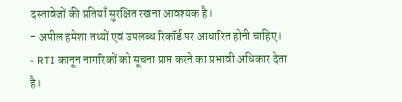दस्तावेजों की प्रतियाँ सुरक्षित रखना आवश्यक है।
- अपील हमेशा तथ्यों एवं उपलब्ध रिकॉर्ड पर आधारित होनी चाहिए।
- RTI कानून नागरिकों को सूचना प्राप्त करने का प्रभावी अधिकार देता है।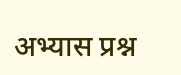अभ्यास प्रश्न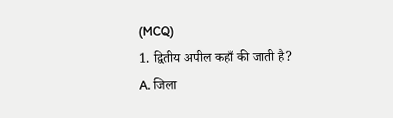(MCQ)
1. द्वितीय अपील कहाँ की जाती है?
A. जिला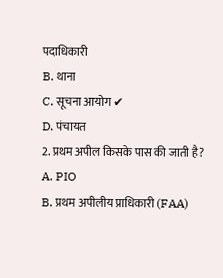पदाधिकारी
B. थाना
C. सूचना आयोग ✔
D. पंचायत
2. प्रथम अपील किसके पास की जाती है?
A. PIO
B. प्रथम अपीलीय प्राधिकारी (FAA)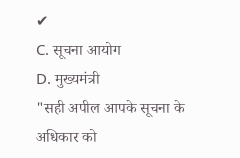✔
C. सूचना आयोग
D. मुख्यमंत्री
"सही अपील आपके सूचना के अधिकार को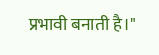प्रभावी बनाती है।"